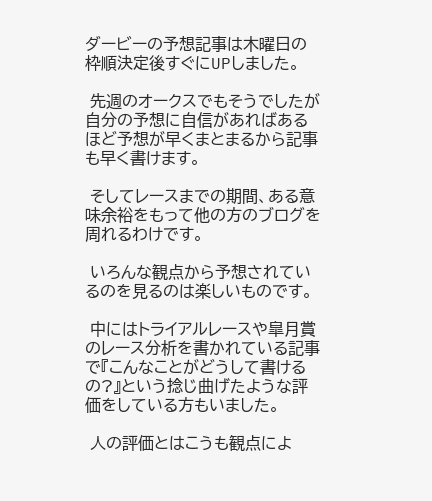ダービーの予想記事は木曜日の枠順決定後すぐにUPしました。

 先週のオークスでもそうでしたが自分の予想に自信があればあるほど予想が早くまとまるから記事も早く書けます。

 そしてレースまでの期間、ある意味余裕をもって他の方のブログを周れるわけです。

 いろんな観点から予想されているのを見るのは楽しいものです。

 中にはトライアルレースや皐月賞のレース分析を書かれている記事で『こんなことがどうして書けるの?』という捻じ曲げたような評価をしている方もいました。

 人の評価とはこうも観点によ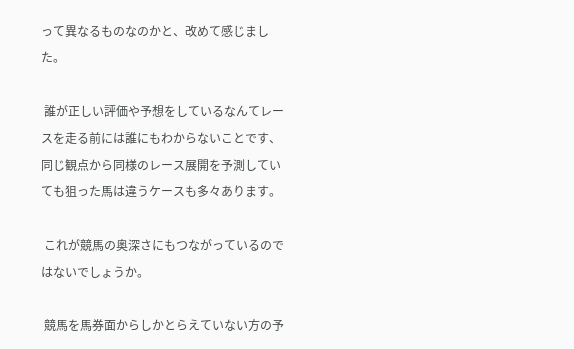って異なるものなのかと、改めて感じました。

 誰が正しい評価や予想をしているなんてレースを走る前には誰にもわからないことです、同じ観点から同様のレース展開を予測していても狙った馬は違うケースも多々あります。

 これが競馬の奥深さにもつながっているのではないでしょうか。

 競馬を馬券面からしかとらえていない方の予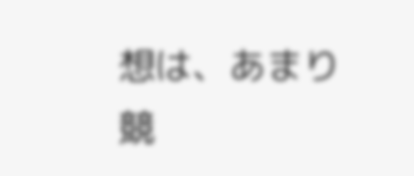想は、あまり競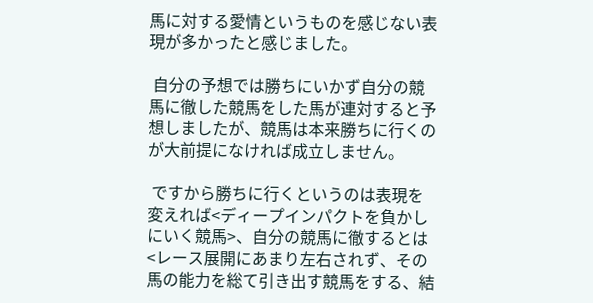馬に対する愛情というものを感じない表現が多かったと感じました。

 自分の予想では勝ちにいかず自分の競馬に徹した競馬をした馬が連対すると予想しましたが、競馬は本来勝ちに行くのが大前提になければ成立しません。

 ですから勝ちに行くというのは表現を変えれば<ディープインパクトを負かしにいく競馬>、自分の競馬に徹するとは<レース展開にあまり左右されず、その馬の能力を総て引き出す競馬をする、結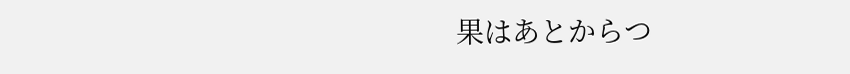果はあとからつ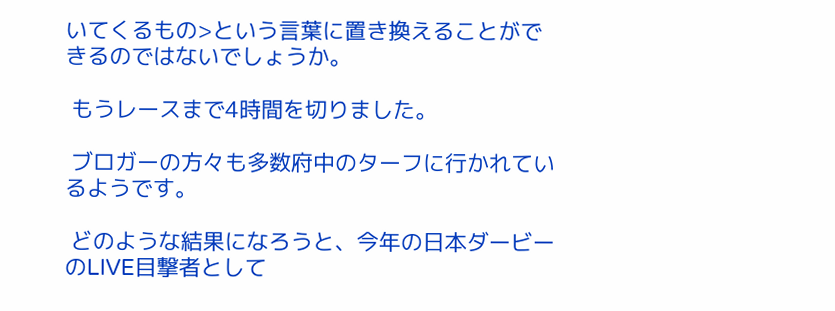いてくるもの>という言葉に置き換えることができるのではないでしょうか。

 もうレースまで4時間を切りました。

 ブロガーの方々も多数府中のターフに行かれているようです。

 どのような結果になろうと、今年の日本ダービーのLIVE目撃者として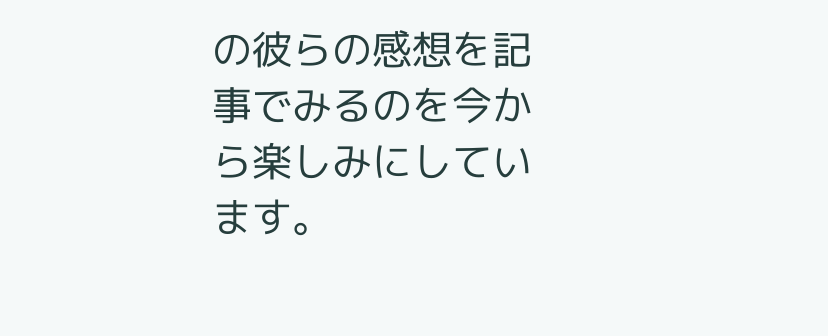の彼らの感想を記事でみるのを今から楽しみにしています。